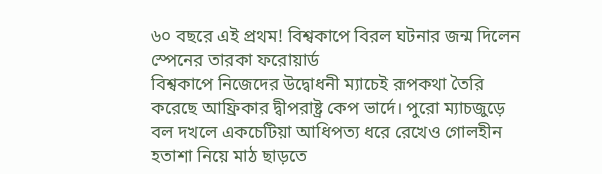৬০ বছরে এই প্রথম! বিশ্বকাপে বিরল ঘটনার জন্ম দিলেন স্পেনের তারকা ফরোয়ার্ড
বিশ্বকাপে নিজেদের উদ্বোধনী ম্যাচেই রূপকথা তৈরি করেছে আফ্রিকার দ্বীপরাষ্ট্র কেপ ভার্দে। পুরো ম্যাচজুড়ে বল দখলে একচেটিয়া আধিপত্য ধরে রেখেও গোলহীন হতাশা নিয়ে মাঠ ছাড়তে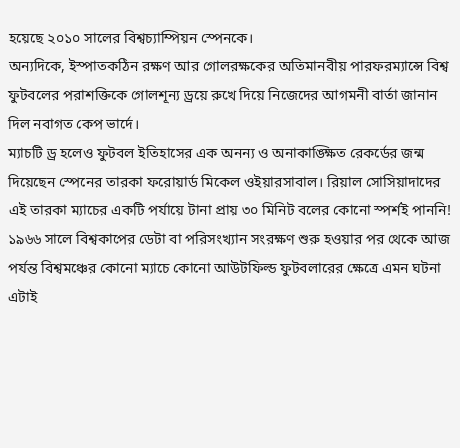হয়েছে ২০১০ সালের বিশ্বচ্যাম্পিয়ন স্পেনকে।
অন্যদিকে, ইস্পাতকঠিন রক্ষণ আর গোলরক্ষকের অতিমানবীয় পারফরম্যান্সে বিশ্ব ফুটবলের পরাশক্তিকে গোলশূন্য ড্রয়ে রুখে দিয়ে নিজেদের আগমনী বার্তা জানান দিল নবাগত কেপ ভার্দে।
ম্যাচটি ড্র হলেও ফুটবল ইতিহাসের এক অনন্য ও অনাকাঙ্ক্ষিত রেকর্ডের জন্ম দিয়েছেন স্পেনের তারকা ফরোয়ার্ড মিকেল ওইয়ারসাবাল। রিয়াল সোসিয়াদাদের এই তারকা ম্যাচের একটি পর্যায়ে টানা প্রায় ৩০ মিনিট বলের কোনো স্পর্শই পাননি! ১৯৬৬ সালে বিশ্বকাপের ডেটা বা পরিসংখ্যান সংরক্ষণ শুরু হওয়ার পর থেকে আজ পর্যন্ত বিশ্বমঞ্চের কোনো ম্যাচে কোনো আউটফিল্ড ফুটবলারের ক্ষেত্রে এমন ঘটনা এটাই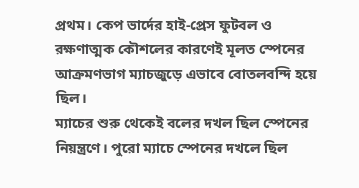প্রথম। কেপ ভার্দের হাই-প্রেস ফুটবল ও রক্ষণাত্মক কৌশলের কারণেই মূলত স্পেনের আক্রমণভাগ ম্যাচজুড়ে এভাবে বোতলবন্দি হয়ে ছিল।
ম্যাচের শুরু থেকেই বলের দখল ছিল স্পেনের নিয়ন্ত্রণে। পুরো ম্যাচে স্পেনের দখলে ছিল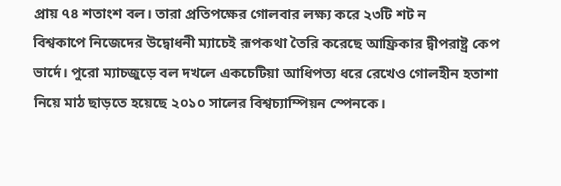প্রায় ৭৪ শতাংশ বল। তারা প্রতিপক্ষের গোলবার লক্ষ্য করে ২৩টি শট ন
বিশ্বকাপে নিজেদের উদ্বোধনী ম্যাচেই রূপকথা তৈরি করেছে আফ্রিকার দ্বীপরাষ্ট্র কেপ ভার্দে। পুরো ম্যাচজুড়ে বল দখলে একচেটিয়া আধিপত্য ধরে রেখেও গোলহীন হতাশা নিয়ে মাঠ ছাড়তে হয়েছে ২০১০ সালের বিশ্বচ্যাম্পিয়ন স্পেনকে।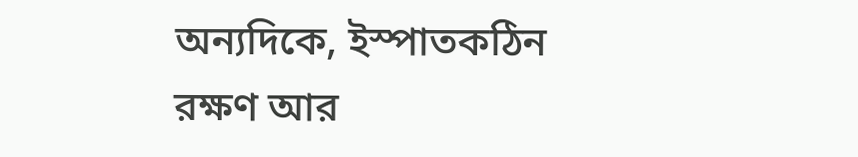অন্যদিকে, ইস্পাতকঠিন রক্ষণ আর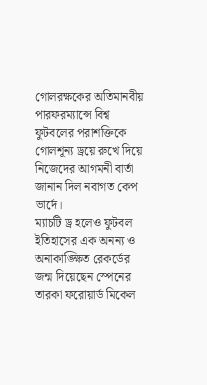গোলরক্ষকের অতিমানবীয় পারফরম্যান্সে বিশ্ব ফুটবলের পরাশক্তিকে গোলশূন্য ড্রয়ে রুখে দিয়ে নিজেদের আগমনী বার্তা জানান দিল নবাগত কেপ ভার্দে।
ম্যাচটি ড্র হলেও ফুটবল ইতিহাসের এক অনন্য ও অনাকাঙ্ক্ষিত রেকর্ডের জন্ম দিয়েছেন স্পেনের তারকা ফরোয়ার্ড মিকেল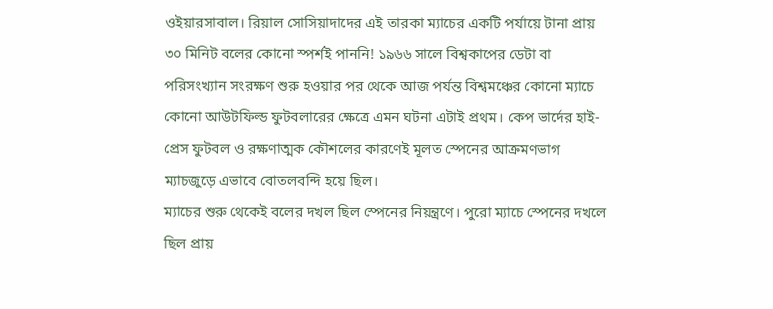ওইয়ারসাবাল। রিয়াল সোসিয়াদাদের এই তারকা ম্যাচের একটি পর্যায়ে টানা প্রায় ৩০ মিনিট বলের কোনো স্পর্শই পাননি! ১৯৬৬ সালে বিশ্বকাপের ডেটা বা পরিসংখ্যান সংরক্ষণ শুরু হওয়ার পর থেকে আজ পর্যন্ত বিশ্বমঞ্চের কোনো ম্যাচে কোনো আউটফিল্ড ফুটবলারের ক্ষেত্রে এমন ঘটনা এটাই প্রথম। কেপ ভার্দের হাই-প্রেস ফুটবল ও রক্ষণাত্মক কৌশলের কারণেই মূলত স্পেনের আক্রমণভাগ ম্যাচজুড়ে এভাবে বোতলবন্দি হয়ে ছিল।
ম্যাচের শুরু থেকেই বলের দখল ছিল স্পেনের নিয়ন্ত্রণে। পুরো ম্যাচে স্পেনের দখলে ছিল প্রায়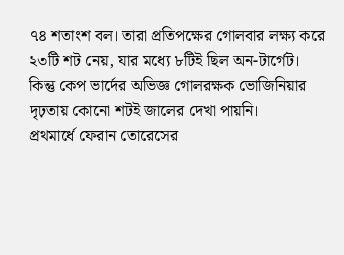৭৪ শতাংশ বল। তারা প্রতিপক্ষের গোলবার লক্ষ্য করে ২৩টি শট নেয়, যার মধ্যে ৮টিই ছিল অন-টার্গেট। কিন্তু কেপ ভার্দের অভিজ্ঞ গোলরক্ষক ভোজিনিয়ার দৃঢ়তায় কোনো শটই জালের দেখা পায়নি।
প্রথমার্ধে ফেরান তোরেসের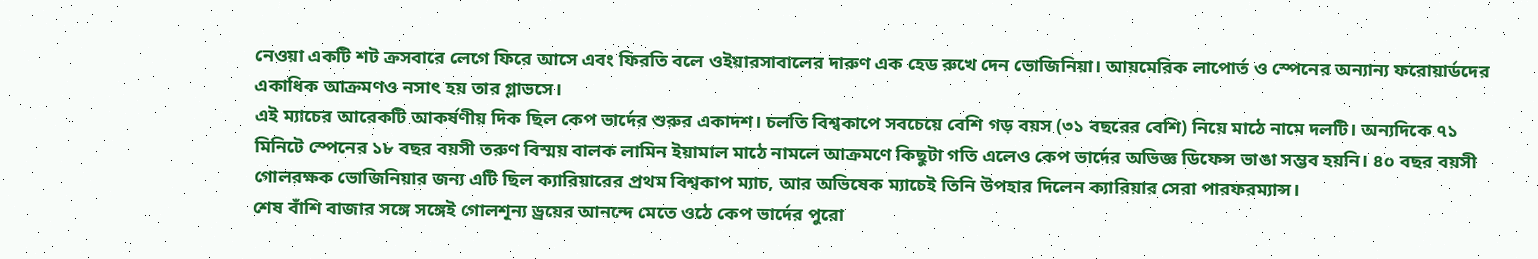নেওয়া একটি শট ক্রসবারে লেগে ফিরে আসে এবং ফিরতি বলে ওইয়ারসাবালের দারুণ এক হেড রুখে দেন ভোজিনিয়া। আয়মেরিক লাপোর্ত ও স্পেনের অন্যান্য ফরোয়ার্ডদের একাধিক আক্রমণও নসাৎ হয় তার গ্লাভসে।
এই ম্যাচের আরেকটি আকর্ষণীয় দিক ছিল কেপ ভার্দের শুরুর একাদশ। চলতি বিশ্বকাপে সবচেয়ে বেশি গড় বয়স (৩১ বছরের বেশি) নিয়ে মাঠে নামে দলটি। অন্যদিকে ৭১ মিনিটে স্পেনের ১৮ বছর বয়সী তরুণ বিস্ময় বালক লামিন ইয়ামাল মাঠে নামলে আক্রমণে কিছুটা গতি এলেও কেপ ভার্দের অভিজ্ঞ ডিফেন্স ভাঙা সম্ভব হয়নি। ৪০ বছর বয়সী গোলরক্ষক ভোজিনিয়ার জন্য এটি ছিল ক্যারিয়ারের প্রথম বিশ্বকাপ ম্যাচ, আর অভিষেক ম্যাচেই তিনি উপহার দিলেন ক্যারিয়ার সেরা পারফরম্যান্স।
শেষ বাঁশি বাজার সঙ্গে সঙ্গেই গোলশূন্য ড্রয়ের আনন্দে মেতে ওঠে কেপ ভার্দের পুরো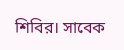শিবির। সাবেক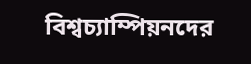বিশ্বচ্যাম্পিয়নদের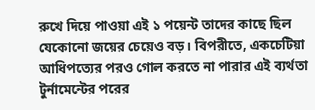রুখে দিয়ে পাওয়া এই ১ পয়েন্ট তাদের কাছে ছিল যেকোনো জয়ের চেয়েও বড়। বিপরীতে, একচেটিয়া আধিপত্যের পরও গোল করতে না পারার এই ব্যর্থতা টুর্নামেন্টের পরের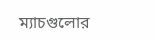ম্যাচগুলোর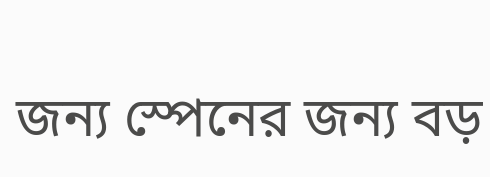জন্য স্পেনের জন্য বড়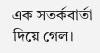এক সতর্কবার্তা দিয়ে গেল।